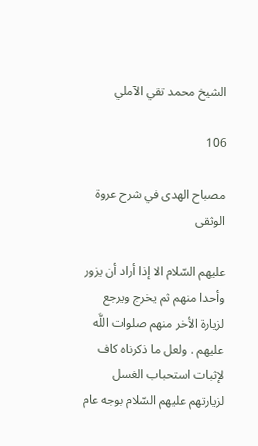الشيخ محمد تقي الآملي

106

مصباح الهدى في شرح عروة الوثقى

عليهم السّلام الا إذا أراد أن يزور وأحدا منهم ثم يخرج ويرجع لزيارة الأخر منهم صلوات اللَّه عليهم . ولعل ما ذكرناه كاف لإثبات استحباب الغسل لزيارتهم عليهم السّلام بوجه عام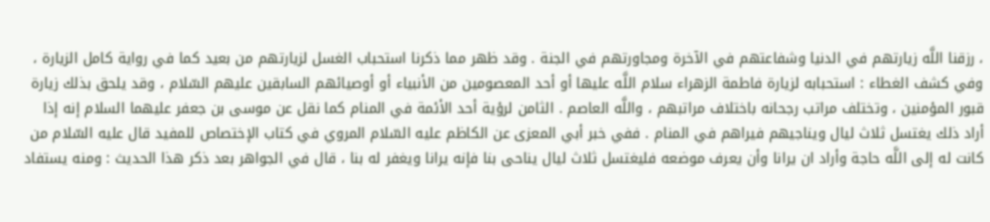، رزقنا اللَّه زيارتهم في الدنيا وشفاعتهم في الآخرة ومجاورتهم في الجنة . وقد ظهر مما ذكرنا استحباب الغسل لزيارتهم من بعيد كما في رواية كامل الزيارة ، وفي كشف الغطاء : استحبابه لزيارة فاطمة الزهراء سلام اللَّه عليها أو أحد المعصومين من الأنبياء أو أوصيائهم السابقين عليهم السّلام ، وقد يلحق بذلك زيارة قبور المؤمنين ، وتختلف مراتب رجحانه باختلاف مراتبهم ، واللَّه العاصم . الثامن لرؤية أحد الأئمة في المنام كما نقل عن موسى بن جعفر عليهما السلام إنه إذا أراد ذلك يغتسل ثلاث ليال ويناجيهم فيراهم في المنام . ففي خبر أبي المعزى عن الكاظم عليه السّلام المروي في كتاب الإختصاص للمفيد قال عليه السّلام من كانت له إلى اللَّه حاجة وأراد ان يرانا وأن يعرف موضعه فليغتسل ثلاث ليال يناحى بنا فإنه يرانا ويغفر له بنا ، قال في الجواهر بعد ذكر هذا الحديث : ومنه يستفاد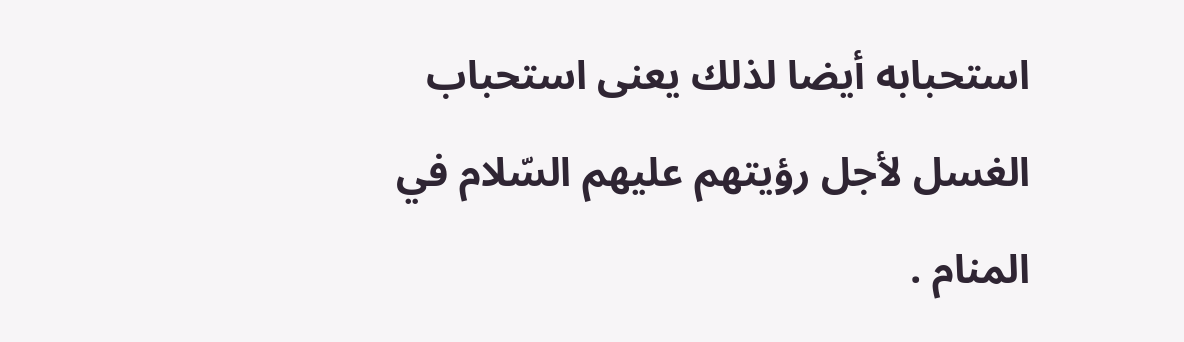استحبابه أيضا لذلك يعنى استحباب الغسل لأجل رؤيتهم عليهم السّلام في المنام .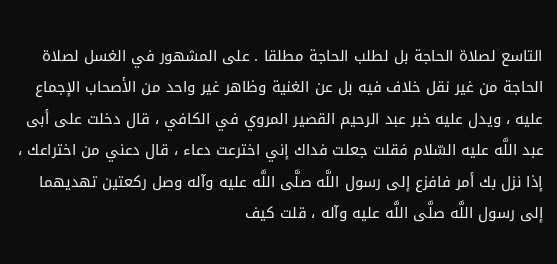التاسع لصلاة الحاجة بل لطلب الحاجة مطلقا . على المشهور في الغسل لصلاة الحاجة من غير نقل خلاف فيه بل عن الغنية وظاهر غير واحد من الأصحاب الإجماع عليه ، ويدل عليه خبر عبد الرحيم القصير المروي في الكافي ، قال دخلت على أبى عبد اللَّه عليه السّلام فقلت جعلت فداك إني اخترعت دعاء ، قال دعني من اختراعك ، إذا نزل بك أمر فافزع إلى رسول اللَّه صلَّى اللَّه عليه وآله وصل ركعتين تهديهما إلى رسول اللَّه صلَّى اللَّه عليه وآله ، قلت كيف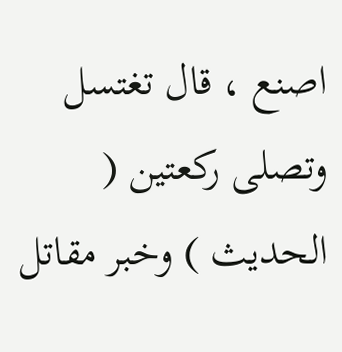اصنع ، قال تغتسل وتصلى ركعتين ( الحديث ) وخبر مقاتل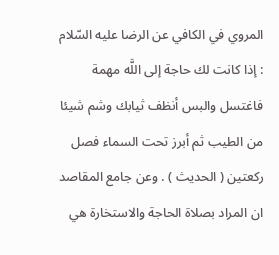المروي في الكافي عن الرضا عليه السّلام : إذا كانت لك حاجة إلى اللَّه مهمة فاغتسل والبس أنظف ثيابك وشم شيئا من الطيب ثم أبرز تحت السماء فصل ركعتين ( الحديث ) . وعن جامع المقاصد ان المراد بصلاة الحاجة والاستخارة هي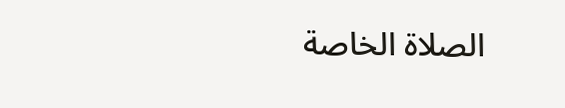الصلاة الخاصة